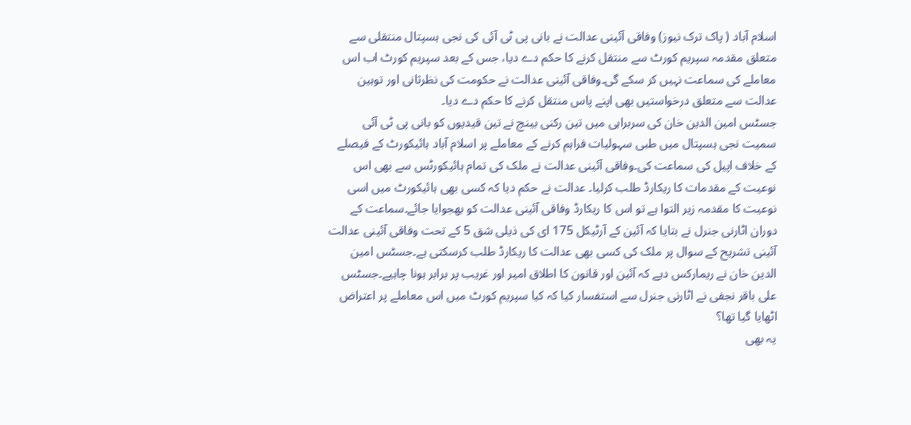اسلام آباد ( پاک ترک نیوز) وفاقی آئینی عدالت نے بانی پی ٹی آئی کی نجی ہسپتال منتقلی سے متعلق مقدمہ سپریم کورٹ سے منتقل کرنے کا حکم دے دیا، جس کے بعد سپریم کورٹ اب اس معاملے کی سماعت نہیں کر سکے گی۔وفاقی آئینی عدالت نے حکومت کی نظرثانی اور توہین عدالت سے متعلق درخواستیں بھی اپنے پاس منتقل کرنے کا حکم دے دیا۔
جسٹس امین الدین خان کی سربراہی میں تین رکنی بینچ نے تین قیدیوں کو بانی پی ٹی آئی سمیت نجی ہسپتال میں طبی سہولیات فراہم کرنے کے معاملے پر اسلام آباد ہائیکورٹ کے فیصلے کے خلاف اپیل کی سماعت کی۔وفاقی آئینی عدالت نے ملک کی تمام ہائیکورٹس سے بھی اس نوعیت کے مقدمات کا ریکارڈ طلب کرلیا۔ عدالت نے حکم دیا کہ کسی بھی ہائیکورٹ میں اسی نوعیت کا مقدمہ زیر التوا ہے تو اس کا ریکارڈ وفاقی آئینی عدالت کو بھجوایا جائے۔سماعت کے دوران اٹارنی جنرل نے بتایا کہ آئین کے آرٹیکل 175 ای کی ذیلی شق 5 کے تحت وفاقی آئینی عدالت آئینی تشریح کے سوال پر ملک کی کسی بھی عدالت کا ریکارڈ طلب کرسکتی ہے۔جسٹس امین الدین خان نے ریمارکس دیے کہ آئین اور قانون کا اطلاق امیر اور غریب پر برابر ہونا چاہیے۔جسٹس علی باقر نجفی نے اٹارنی جنرل سے استفسار کیا کہ کیا سپریم کورٹ میں اس معاملے پر اعتراض اٹھایا گیا تھا؟
یہ بھی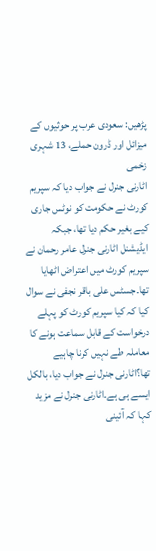پڑھیں: سعودی عرب پر حوثیوں کے میزائل اور ڈرون حملے، 13 شہری زخمی
اٹارنی جنرل نے جواب دیا کہ سپریم کورٹ نے حکومت کو نوٹس جاری کیے بغیر حکم دیا تھا، جبکہ ایڈیشنل اٹارنی جنرل عامر رحمان نے سپریم کورٹ میں اعتراض اٹھایا تھا۔جسٹس علی باقر نجفی نے سوال کیا کہ کیا سپریم کورٹ کو پہلے درخواست کے قابل سماعت ہونے کا معاملہ طے نہیں کرنا چاہیے تھا؟اٹارنی جنرل نے جواب دیا، بالکل ایسے ہی ہے۔اٹارنی جنرل نے مزید کہا کہ آئینی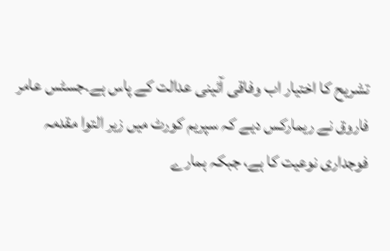تشریح کا اختیار اب وفاقی آئینی عدالت کے پاس ہے۔جسٹس عامر فاروق نے ریمارکس دیے کہ سپریم کورٹ میں زیر التوا مقدمہ فوجداری نوعیت کا ہے، جبکہ ہمارے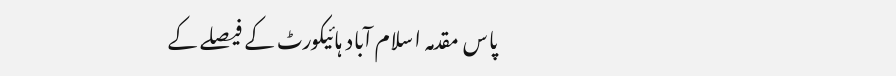پاس مقدمہ اسلام آباد ہائیکورٹ کے فیصلے کے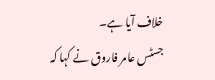خلاف آیا ہے۔
جسٹس عامر فاروق نے کہا کہ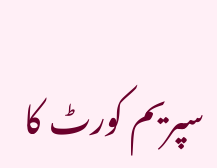سپریم کورٹ کا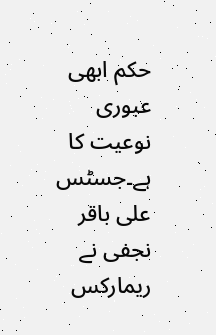حکم ابھی عبوری نوعیت کا ہے۔جسٹس علی باقر نجفی نے ریمارکس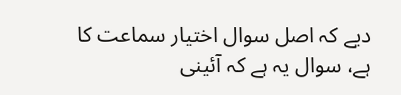دیے کہ اصل سوال اختیار سماعت کا ہے، سوال یہ ہے کہ آئینی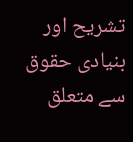تشریح اور بنیادی حقوق سے متعلق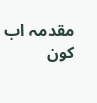مقدمہ اب کون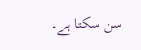سن سکتا ہے۔